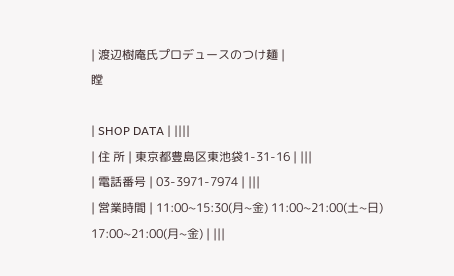| 渡辺樹庵氏プロデュースのつけ麺 |
瞠

| SHOP DATA | ||||
| 住 所 | 東京都豊島区東池袋1-31-16 | |||
| 電話番号 | 03-3971-7974 | |||
| 営業時間 | 11:00~15:30(月~金) 11:00~21:00(土~日) 17:00~21:00(月~金) | |||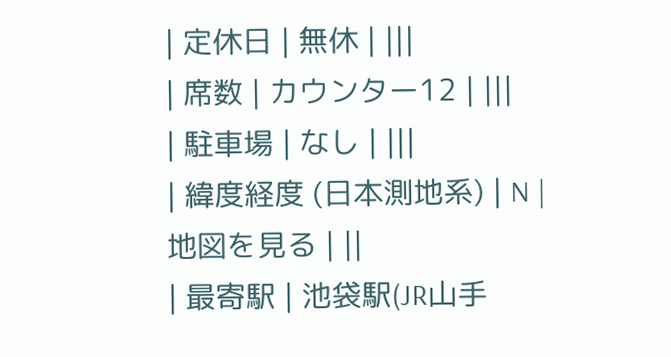| 定休日 | 無休 | |||
| 席数 | カウンター12 | |||
| 駐車場 | なし | |||
| 緯度経度 (日本測地系) | N | 地図を見る | ||
| 最寄駅 | 池袋駅(JR山手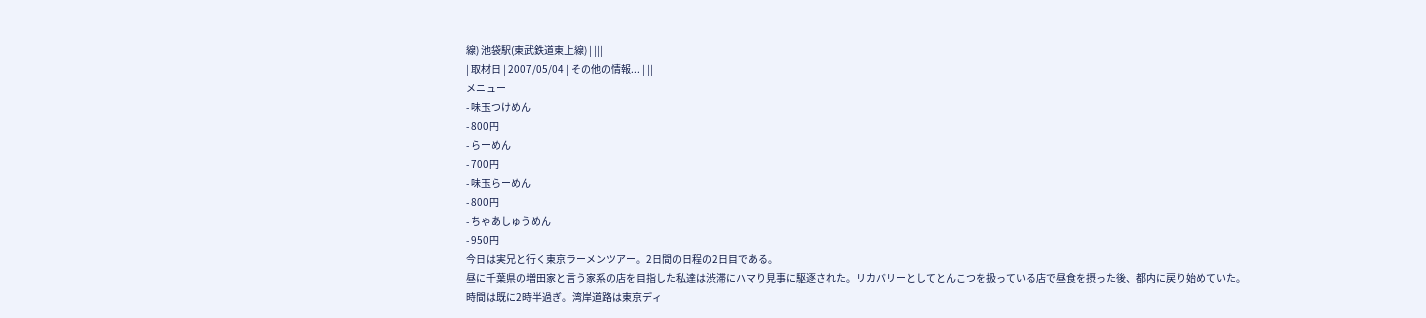線) 池袋駅(東武鉄道東上線) | |||
| 取材日 | 2007/05/04 | その他の情報... | ||
メニュー
- 味玉つけめん
- 800円
- らーめん
- 700円
- 味玉らーめん
- 800円
- ちゃあしゅうめん
- 950円
今日は実兄と行く東京ラーメンツアー。2日間の日程の2日目である。
昼に千葉県の増田家と言う家系の店を目指した私達は渋滞にハマり見事に駆逐された。リカバリーとしてとんこつを扱っている店で昼食を摂った後、都内に戻り始めていた。
時間は既に2時半過ぎ。湾岸道路は東京ディ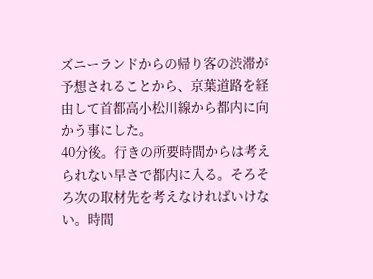ズニーランドからの帰り客の渋滞が予想されることから、京葉道路を経由して首都高小松川線から都内に向かう事にした。
40分後。行きの所要時間からは考えられない早さで都内に入る。そろそろ次の取材先を考えなければいけない。時間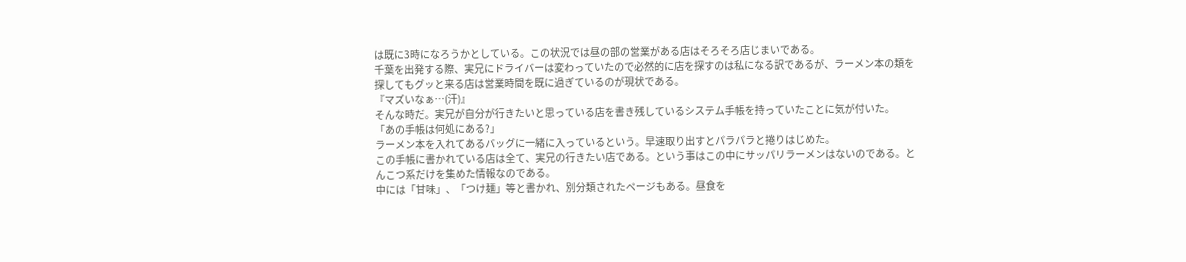は既に3時になろうかとしている。この状況では昼の部の営業がある店はそろそろ店じまいである。
千葉を出発する際、実兄にドライバーは変わっていたので必然的に店を探すのは私になる訳であるが、ラーメン本の類を探してもグッと来る店は営業時間を既に過ぎているのが現状である。
『マズいなぁ…(汗)』
そんな時だ。実兄が自分が行きたいと思っている店を書き残しているシステム手帳を持っていたことに気が付いた。
「あの手帳は何処にある?」
ラーメン本を入れてあるバッグに一緒に入っているという。早速取り出すとパラパラと捲りはじめた。
この手帳に書かれている店は全て、実兄の行きたい店である。という事はこの中にサッパリラーメンはないのである。とんこつ系だけを集めた情報なのである。
中には「甘味」、「つけ麺」等と書かれ、別分類されたページもある。昼食を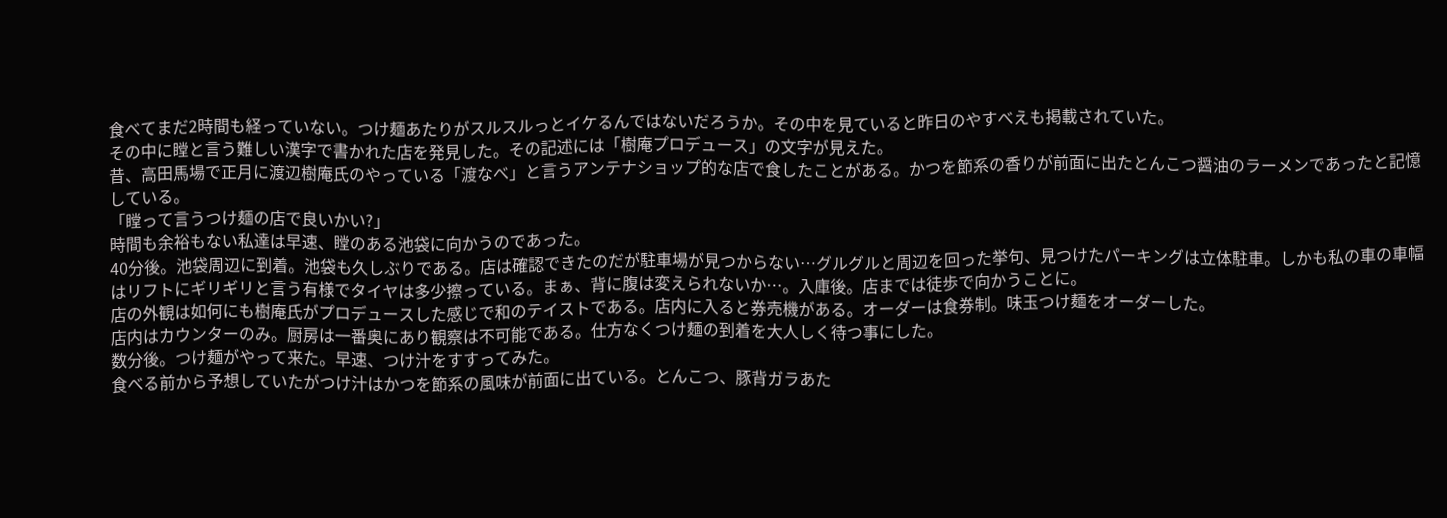食べてまだ2時間も経っていない。つけ麺あたりがスルスルっとイケるんではないだろうか。その中を見ていると昨日のやすべえも掲載されていた。
その中に瞠と言う難しい漢字で書かれた店を発見した。その記述には「樹庵プロデュース」の文字が見えた。
昔、高田馬場で正月に渡辺樹庵氏のやっている「渡なべ」と言うアンテナショップ的な店で食したことがある。かつを節系の香りが前面に出たとんこつ醤油のラーメンであったと記憶している。
「瞠って言うつけ麺の店で良いかい?」
時間も余裕もない私達は早速、瞠のある池袋に向かうのであった。
40分後。池袋周辺に到着。池袋も久しぶりである。店は確認できたのだが駐車場が見つからない…グルグルと周辺を回った挙句、見つけたパーキングは立体駐車。しかも私の車の車幅はリフトにギリギリと言う有様でタイヤは多少擦っている。まぁ、背に腹は変えられないか…。入庫後。店までは徒歩で向かうことに。
店の外観は如何にも樹庵氏がプロデュースした感じで和のテイストである。店内に入ると券売機がある。オーダーは食券制。味玉つけ麺をオーダーした。
店内はカウンターのみ。厨房は一番奥にあり観察は不可能である。仕方なくつけ麺の到着を大人しく待つ事にした。
数分後。つけ麺がやって来た。早速、つけ汁をすすってみた。
食べる前から予想していたがつけ汁はかつを節系の風味が前面に出ている。とんこつ、豚背ガラあた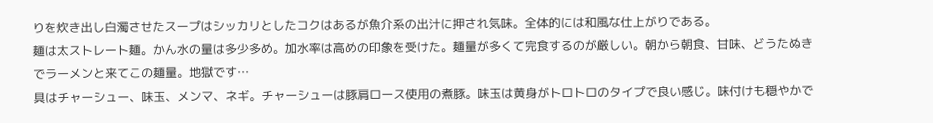りを炊き出し白濁させたスープはシッカリとしたコクはあるが魚介系の出汁に押され気味。全体的には和風な仕上がりである。
麺は太ストレート麺。かん水の量は多少多め。加水率は高めの印象を受けた。麺量が多くて完食するのが厳しい。朝から朝食、甘味、どうたぬきでラーメンと来てこの麺量。地獄です…
具はチャーシュー、味玉、メンマ、ネギ。チャーシューは豚肩ロース使用の煮豚。味玉は黄身がトロトロのタイプで良い感じ。味付けも穏やかで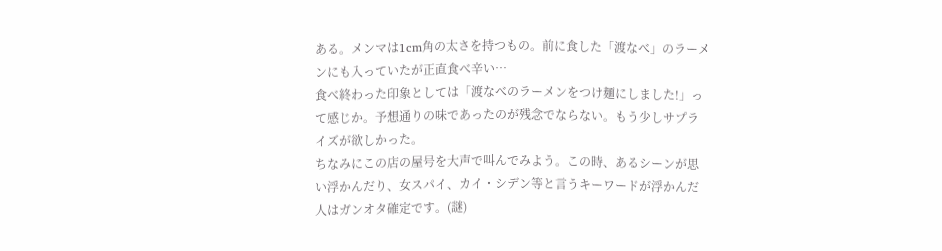ある。メンマは1cm角の太さを持つもの。前に食した「渡なべ」のラーメンにも入っていたが正直食べ辛い…
食べ終わった印象としては「渡なべのラーメンをつけ麺にしました!」って感じか。予想通りの味であったのが残念でならない。もう少しサプライズが欲しかった。
ちなみにこの店の屋号を大声で叫んでみよう。この時、あるシーンが思い浮かんだり、女スパイ、カイ・シデン等と言うキーワードが浮かんだ人はガンオタ確定です。(謎)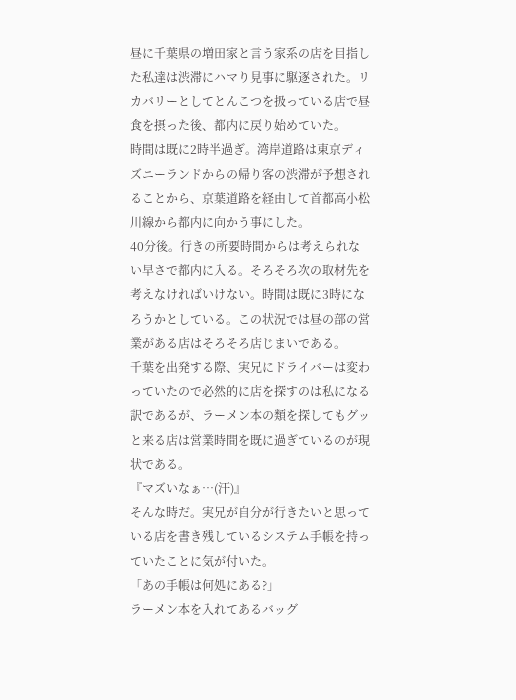昼に千葉県の増田家と言う家系の店を目指した私達は渋滞にハマり見事に駆逐された。リカバリーとしてとんこつを扱っている店で昼食を摂った後、都内に戻り始めていた。
時間は既に2時半過ぎ。湾岸道路は東京ディズニーランドからの帰り客の渋滞が予想されることから、京葉道路を経由して首都高小松川線から都内に向かう事にした。
40分後。行きの所要時間からは考えられない早さで都内に入る。そろそろ次の取材先を考えなければいけない。時間は既に3時になろうかとしている。この状況では昼の部の営業がある店はそろそろ店じまいである。
千葉を出発する際、実兄にドライバーは変わっていたので必然的に店を探すのは私になる訳であるが、ラーメン本の類を探してもグッと来る店は営業時間を既に過ぎているのが現状である。
『マズいなぁ…(汗)』
そんな時だ。実兄が自分が行きたいと思っている店を書き残しているシステム手帳を持っていたことに気が付いた。
「あの手帳は何処にある?」
ラーメン本を入れてあるバッグ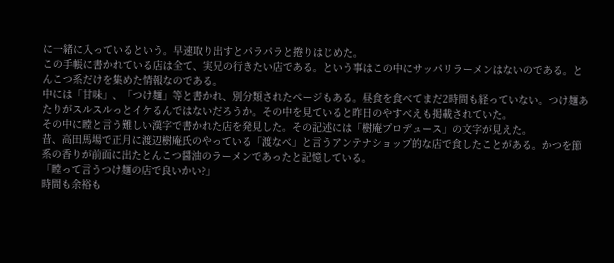に一緒に入っているという。早速取り出すとパラパラと捲りはじめた。
この手帳に書かれている店は全て、実兄の行きたい店である。という事はこの中にサッパリラーメンはないのである。とんこつ系だけを集めた情報なのである。
中には「甘味」、「つけ麺」等と書かれ、別分類されたページもある。昼食を食べてまだ2時間も経っていない。つけ麺あたりがスルスルっとイケるんではないだろうか。その中を見ていると昨日のやすべえも掲載されていた。
その中に瞠と言う難しい漢字で書かれた店を発見した。その記述には「樹庵プロデュース」の文字が見えた。
昔、高田馬場で正月に渡辺樹庵氏のやっている「渡なべ」と言うアンテナショップ的な店で食したことがある。かつを節系の香りが前面に出たとんこつ醤油のラーメンであったと記憶している。
「瞠って言うつけ麺の店で良いかい?」
時間も余裕も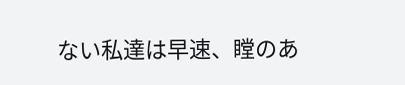ない私達は早速、瞠のあ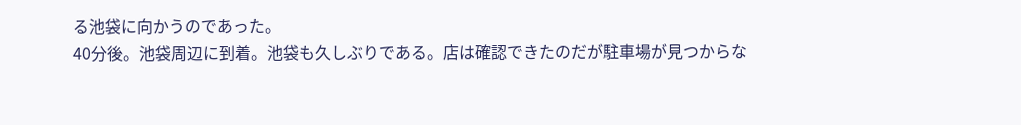る池袋に向かうのであった。
40分後。池袋周辺に到着。池袋も久しぶりである。店は確認できたのだが駐車場が見つからな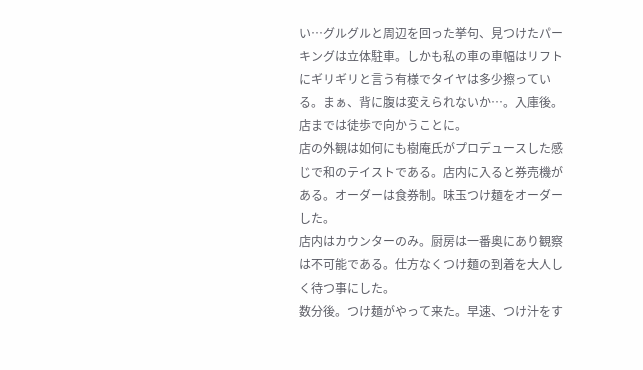い…グルグルと周辺を回った挙句、見つけたパーキングは立体駐車。しかも私の車の車幅はリフトにギリギリと言う有様でタイヤは多少擦っている。まぁ、背に腹は変えられないか…。入庫後。店までは徒歩で向かうことに。
店の外観は如何にも樹庵氏がプロデュースした感じで和のテイストである。店内に入ると券売機がある。オーダーは食券制。味玉つけ麺をオーダーした。
店内はカウンターのみ。厨房は一番奥にあり観察は不可能である。仕方なくつけ麺の到着を大人しく待つ事にした。
数分後。つけ麺がやって来た。早速、つけ汁をす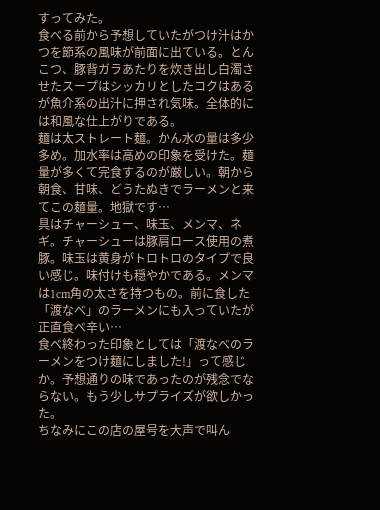すってみた。
食べる前から予想していたがつけ汁はかつを節系の風味が前面に出ている。とんこつ、豚背ガラあたりを炊き出し白濁させたスープはシッカリとしたコクはあるが魚介系の出汁に押され気味。全体的には和風な仕上がりである。
麺は太ストレート麺。かん水の量は多少多め。加水率は高めの印象を受けた。麺量が多くて完食するのが厳しい。朝から朝食、甘味、どうたぬきでラーメンと来てこの麺量。地獄です…
具はチャーシュー、味玉、メンマ、ネギ。チャーシューは豚肩ロース使用の煮豚。味玉は黄身がトロトロのタイプで良い感じ。味付けも穏やかである。メンマは1cm角の太さを持つもの。前に食した「渡なべ」のラーメンにも入っていたが正直食べ辛い…
食べ終わった印象としては「渡なべのラーメンをつけ麺にしました!」って感じか。予想通りの味であったのが残念でならない。もう少しサプライズが欲しかった。
ちなみにこの店の屋号を大声で叫ん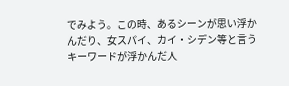でみよう。この時、あるシーンが思い浮かんだり、女スパイ、カイ・シデン等と言うキーワードが浮かんだ人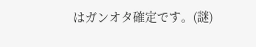はガンオタ確定です。(謎)